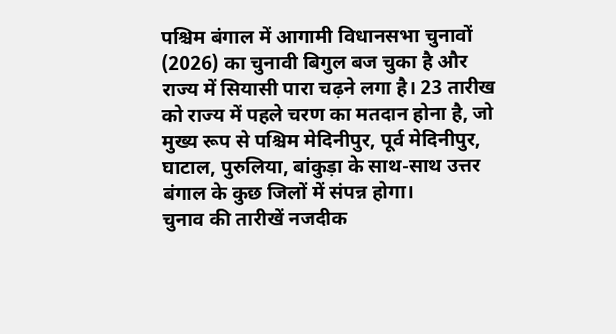पश्चिम बंगाल में आगामी विधानसभा चुनावों (2026) का चुनावी बिगुल बज चुका है और राज्य में सियासी पारा चढ़ने लगा है। 23 तारीख को राज्य में पहले चरण का मतदान होना है, जो मुख्य रूप से पश्चिम मेदिनीपुर, पूर्व मेदिनीपुर, घाटाल, पुरुलिया, बांकुड़ा के साथ-साथ उत्तर बंगाल के कुछ जिलों में संपन्न होगा।
चुनाव की तारीखें नजदीक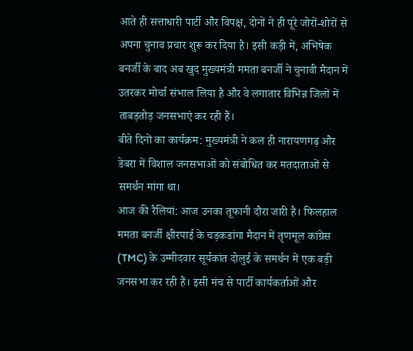आते ही सत्ताधारी पार्टी और विपक्ष, दोनों ने ही पूरे जोरों-शोरों से अपना चुनाव प्रचार शुरू कर दिया है। इसी कड़ी में, अभिषेक बनर्जी के बाद अब खुद मुख्यमंत्री ममता बनर्जी ने चुनावी मैदान में उतरकर मोर्चा संभाल लिया है और वे लगातार विभिन्न जिलों में ताबड़तोड़ जनसभाएं कर रही हैं।
बीते दिनों का कार्यक्रम: मुख्यमंत्री ने कल ही नारायणगढ़ और डेबरा में विशाल जनसभाओं को संबोधित कर मतदाताओं से समर्थन मांगा था।
आज की रैलियां: आज उनका तूफानी दौरा जारी है। फिलहाल ममता बनर्जी क्षीरपाई के चड़कडांगा मैदान में तृणमूल कांग्रेस (TMC) के उम्मीदवार सूर्यकांत दोलुई के समर्थन में एक बड़ी जनसभा कर रही हैं। इसी मंच से पार्टी कार्यकर्ताओं और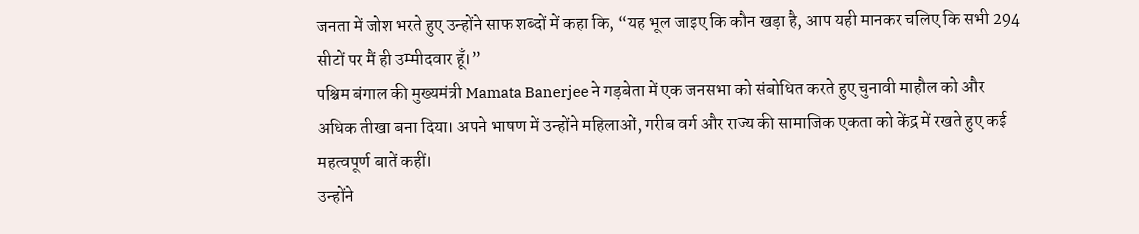जनता में जोश भरते हुए उन्होंने साफ शब्दों में कहा कि, “यह भूल जाइए कि कौन खड़ा है, आप यही मानकर चलिए कि सभी 294 सीटों पर मैं ही उम्मीदवार हूँ।”
पश्चिम बंगाल की मुख्यमंत्री Mamata Banerjee ने गड़बेता में एक जनसभा को संबोधित करते हुए चुनावी माहौल को और अधिक तीखा बना दिया। अपने भाषण में उन्होंने महिलाओं, गरीब वर्ग और राज्य की सामाजिक एकता को केंद्र में रखते हुए कई महत्वपूर्ण बातें कहीं।
उन्होंने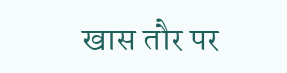खास तौर पर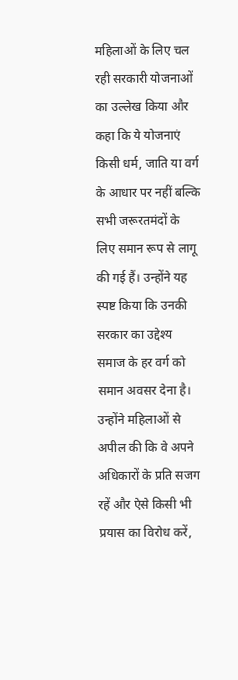महिलाओं के लिए चल रही सरकारी योजनाओं का उल्लेख किया और कहा कि ये योजनाएं किसी धर्म, जाति या वर्ग के आधार पर नहीं बल्कि सभी जरूरतमंदों के लिए समान रूप से लागू की गई हैं। उन्होंने यह स्पष्ट किया कि उनकी सरकार का उद्देश्य समाज के हर वर्ग को समान अवसर देना है। उन्होंने महिलाओं से अपील की कि वे अपने अधिकारों के प्रति सजग रहें और ऐसे किसी भी प्रयास का विरोध करें,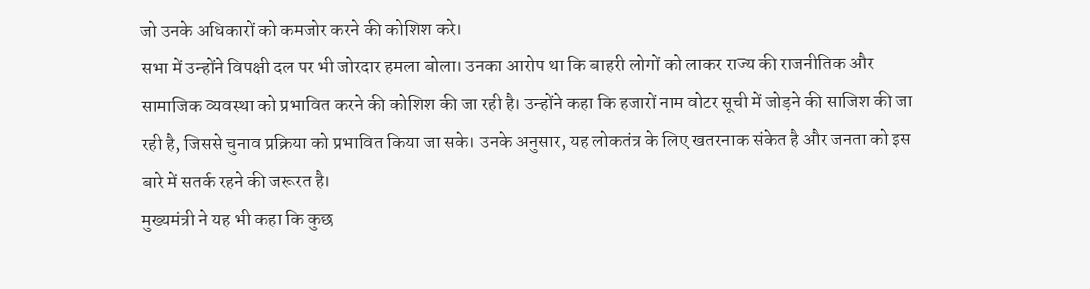जो उनके अधिकारों को कमजोर करने की कोशिश करे।
सभा में उन्होंने विपक्षी दल पर भी जोरदार हमला बोला। उनका आरोप था कि बाहरी लोगों को लाकर राज्य की राजनीतिक और सामाजिक व्यवस्था को प्रभावित करने की कोशिश की जा रही है। उन्होंने कहा कि हजारों नाम वोटर सूची में जोड़ने की साजिश की जा रही है, जिससे चुनाव प्रक्रिया को प्रभावित किया जा सके। उनके अनुसार, यह लोकतंत्र के लिए खतरनाक संकेत है और जनता को इस बारे में सतर्क रहने की जरूरत है।
मुख्यमंत्री ने यह भी कहा कि कुछ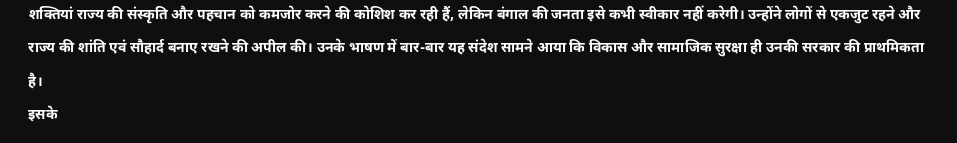शक्तियां राज्य की संस्कृति और पहचान को कमजोर करने की कोशिश कर रही हैं, लेकिन बंगाल की जनता इसे कभी स्वीकार नहीं करेगी। उन्होंने लोगों से एकजुट रहने और राज्य की शांति एवं सौहार्द बनाए रखने की अपील की। उनके भाषण में बार-बार यह संदेश सामने आया कि विकास और सामाजिक सुरक्षा ही उनकी सरकार की प्राथमिकता है।
इसके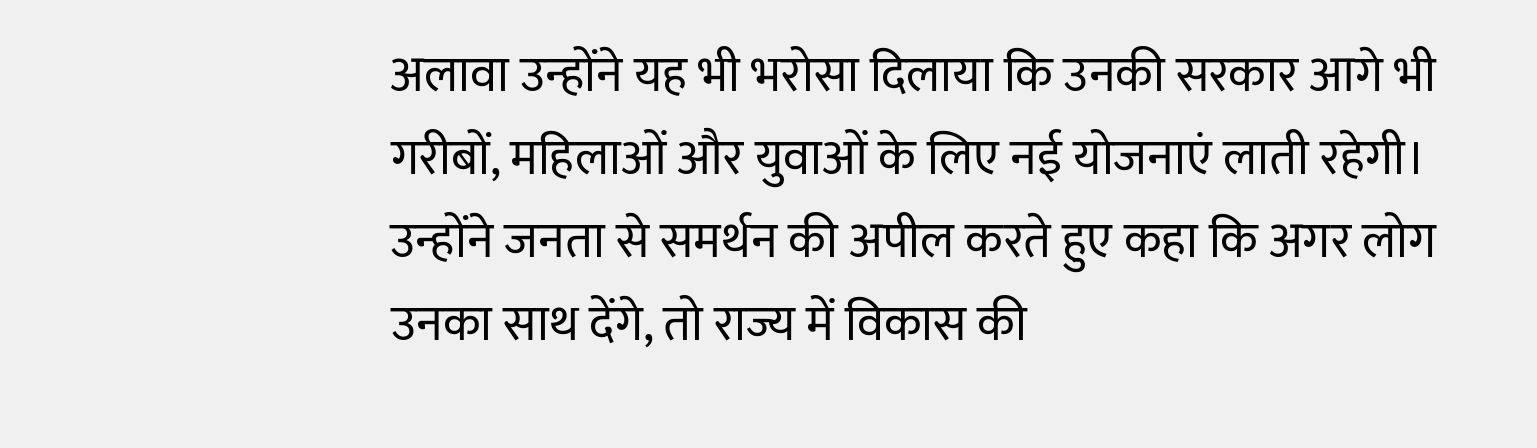अलावा उन्होंने यह भी भरोसा दिलाया कि उनकी सरकार आगे भी गरीबों, महिलाओं और युवाओं के लिए नई योजनाएं लाती रहेगी। उन्होंने जनता से समर्थन की अपील करते हुए कहा कि अगर लोग उनका साथ देंगे, तो राज्य में विकास की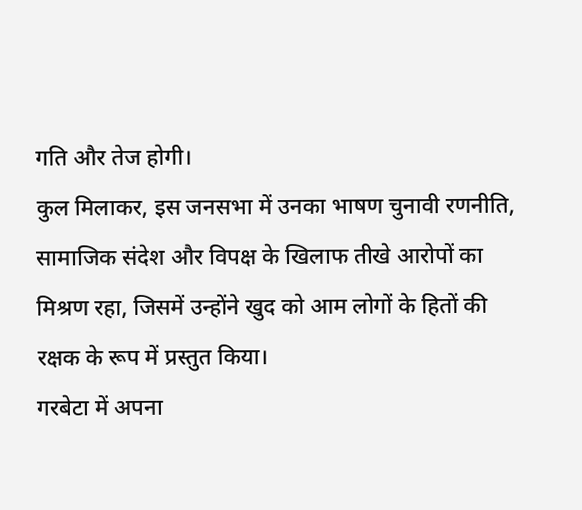गति और तेज होगी।
कुल मिलाकर, इस जनसभा में उनका भाषण चुनावी रणनीति, सामाजिक संदेश और विपक्ष के खिलाफ तीखे आरोपों का मिश्रण रहा, जिसमें उन्होंने खुद को आम लोगों के हितों की रक्षक के रूप में प्रस्तुत किया।
गरबेटा में अपना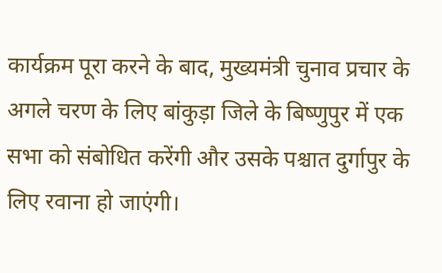कार्यक्रम पूरा करने के बाद, मुख्यमंत्री चुनाव प्रचार के अगले चरण के लिए बांकुड़ा जिले के बिष्णुपुर में एक सभा को संबोधित करेंगी और उसके पश्चात दुर्गापुर के लिए रवाना हो जाएंगी।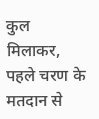कुल मिलाकर, पहले चरण के मतदान से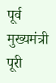पूर्व मुख्यमंत्री पूरी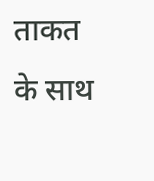ताकत के साथ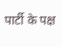पार्टी के पक्ष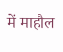में माहौल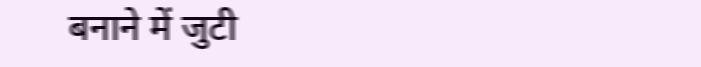बनाने में जुटी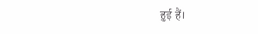हुई हैं।